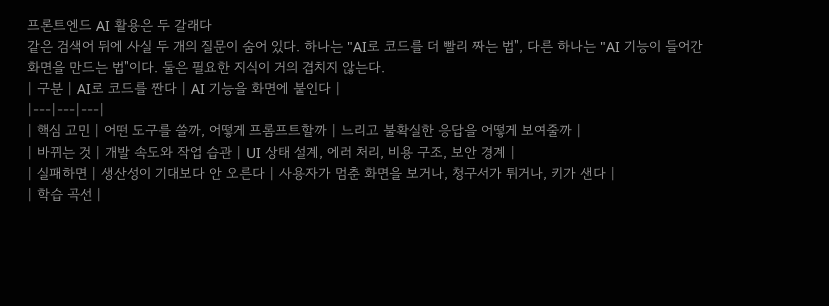프론트엔드 AI 활용은 두 갈래다
같은 검색어 뒤에 사실 두 개의 질문이 숨어 있다. 하나는 "AI로 코드를 더 빨리 짜는 법", 다른 하나는 "AI 기능이 들어간 화면을 만드는 법"이다. 둘은 필요한 지식이 거의 겹치지 않는다.
| 구분 | AI로 코드를 짠다 | AI 기능을 화면에 붙인다 |
|---|---|---|
| 핵심 고민 | 어떤 도구를 쓸까, 어떻게 프롬프트할까 | 느리고 불확실한 응답을 어떻게 보여줄까 |
| 바뀌는 것 | 개발 속도와 작업 습관 | UI 상태 설계, 에러 처리, 비용 구조, 보안 경계 |
| 실패하면 | 생산성이 기대보다 안 오른다 | 사용자가 멈춘 화면을 보거나, 청구서가 튀거나, 키가 샌다 |
| 학습 곡선 |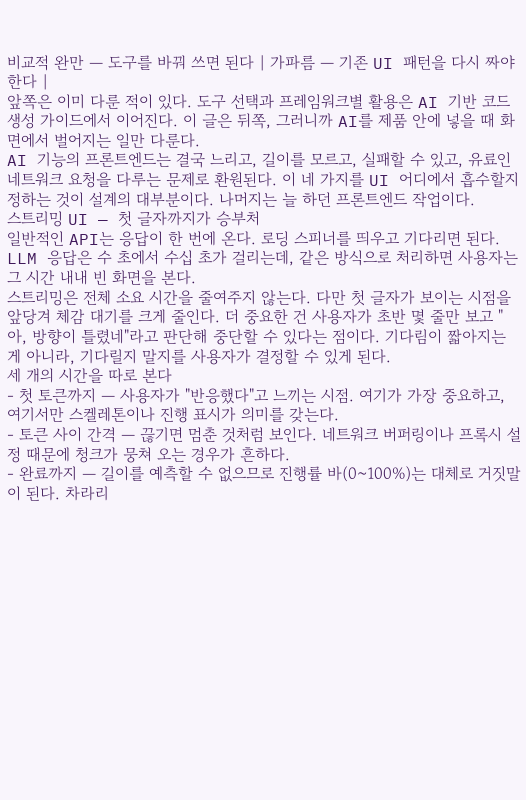비교적 완만 — 도구를 바꿔 쓰면 된다 | 가파름 — 기존 UI 패턴을 다시 짜야 한다 |
앞쪽은 이미 다룬 적이 있다. 도구 선택과 프레임워크별 활용은 AI 기반 코드 생성 가이드에서 이어진다. 이 글은 뒤쪽, 그러니까 AI를 제품 안에 넣을 때 화면에서 벌어지는 일만 다룬다.
AI 기능의 프론트엔드는 결국 느리고, 길이를 모르고, 실패할 수 있고, 유료인 네트워크 요청을 다루는 문제로 환원된다. 이 네 가지를 UI 어디에서 흡수할지 정하는 것이 설계의 대부분이다. 나머지는 늘 하던 프론트엔드 작업이다.
스트리밍 UI — 첫 글자까지가 승부처
일반적인 API는 응답이 한 번에 온다. 로딩 스피너를 띄우고 기다리면 된다. LLM 응답은 수 초에서 수십 초가 걸리는데, 같은 방식으로 처리하면 사용자는 그 시간 내내 빈 화면을 본다.
스트리밍은 전체 소요 시간을 줄여주지 않는다. 다만 첫 글자가 보이는 시점을 앞당겨 체감 대기를 크게 줄인다. 더 중요한 건 사용자가 초반 몇 줄만 보고 "아, 방향이 틀렸네"라고 판단해 중단할 수 있다는 점이다. 기다림이 짧아지는 게 아니라, 기다릴지 말지를 사용자가 결정할 수 있게 된다.
세 개의 시간을 따로 본다
- 첫 토큰까지 — 사용자가 "반응했다"고 느끼는 시점. 여기가 가장 중요하고, 여기서만 스켈레톤이나 진행 표시가 의미를 갖는다.
- 토큰 사이 간격 — 끊기면 멈춘 것처럼 보인다. 네트워크 버퍼링이나 프록시 설정 때문에 청크가 뭉쳐 오는 경우가 흔하다.
- 완료까지 — 길이를 예측할 수 없으므로 진행률 바(0~100%)는 대체로 거짓말이 된다. 차라리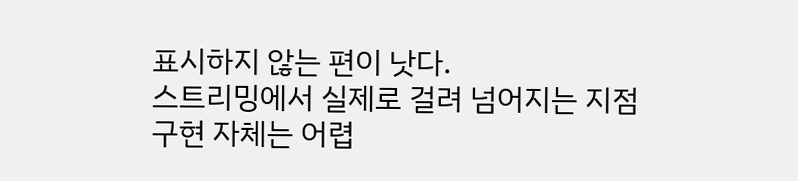표시하지 않는 편이 낫다.
스트리밍에서 실제로 걸려 넘어지는 지점
구현 자체는 어렵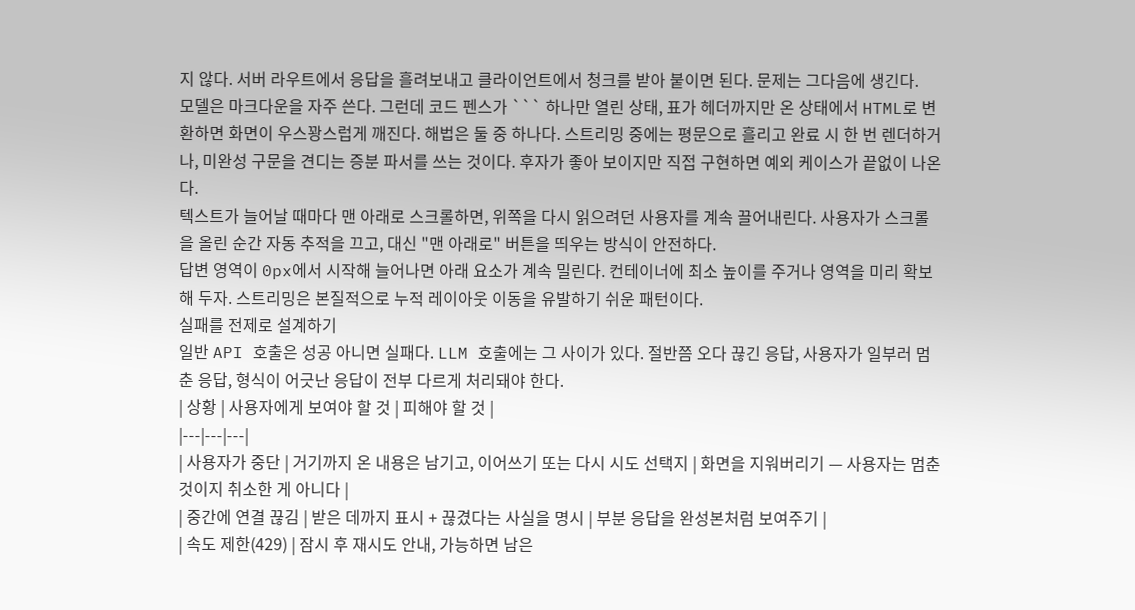지 않다. 서버 라우트에서 응답을 흘려보내고 클라이언트에서 청크를 받아 붙이면 된다. 문제는 그다음에 생긴다.
모델은 마크다운을 자주 쓴다. 그런데 코드 펜스가 ``` 하나만 열린 상태, 표가 헤더까지만 온 상태에서 HTML로 변환하면 화면이 우스꽝스럽게 깨진다. 해법은 둘 중 하나다. 스트리밍 중에는 평문으로 흘리고 완료 시 한 번 렌더하거나, 미완성 구문을 견디는 증분 파서를 쓰는 것이다. 후자가 좋아 보이지만 직접 구현하면 예외 케이스가 끝없이 나온다.
텍스트가 늘어날 때마다 맨 아래로 스크롤하면, 위쪽을 다시 읽으려던 사용자를 계속 끌어내린다. 사용자가 스크롤을 올린 순간 자동 추적을 끄고, 대신 "맨 아래로" 버튼을 띄우는 방식이 안전하다.
답변 영역이 0px에서 시작해 늘어나면 아래 요소가 계속 밀린다. 컨테이너에 최소 높이를 주거나 영역을 미리 확보해 두자. 스트리밍은 본질적으로 누적 레이아웃 이동을 유발하기 쉬운 패턴이다.
실패를 전제로 설계하기
일반 API 호출은 성공 아니면 실패다. LLM 호출에는 그 사이가 있다. 절반쯤 오다 끊긴 응답, 사용자가 일부러 멈춘 응답, 형식이 어긋난 응답이 전부 다르게 처리돼야 한다.
| 상황 | 사용자에게 보여야 할 것 | 피해야 할 것 |
|---|---|---|
| 사용자가 중단 | 거기까지 온 내용은 남기고, 이어쓰기 또는 다시 시도 선택지 | 화면을 지워버리기 — 사용자는 멈춘 것이지 취소한 게 아니다 |
| 중간에 연결 끊김 | 받은 데까지 표시 + 끊겼다는 사실을 명시 | 부분 응답을 완성본처럼 보여주기 |
| 속도 제한(429) | 잠시 후 재시도 안내, 가능하면 남은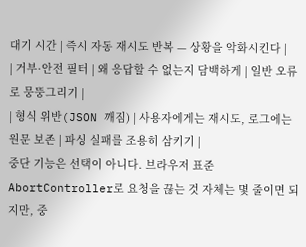대기 시간 | 즉시 자동 재시도 반복 — 상황을 악화시킨다 |
| 거부·안전 필터 | 왜 응답할 수 없는지 담백하게 | 일반 오류로 뭉뚱그리기 |
| 형식 위반(JSON 깨짐) | 사용자에게는 재시도, 로그에는 원문 보존 | 파싱 실패를 조용히 삼키기 |
중단 기능은 선택이 아니다. 브라우저 표준 AbortController로 요청을 끊는 것 자체는 몇 줄이면 되지만, 중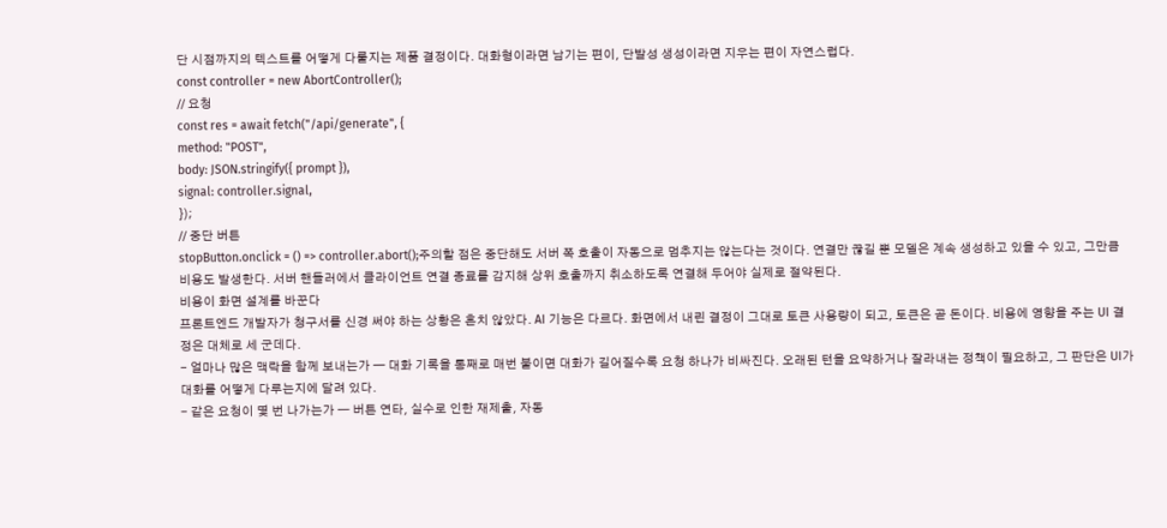단 시점까지의 텍스트를 어떻게 다룰지는 제품 결정이다. 대화형이라면 남기는 편이, 단발성 생성이라면 지우는 편이 자연스럽다.
const controller = new AbortController();
// 요청
const res = await fetch("/api/generate", {
method: "POST",
body: JSON.stringify({ prompt }),
signal: controller.signal,
});
// 중단 버튼
stopButton.onclick = () => controller.abort();주의할 점은 중단해도 서버 쪽 호출이 자동으로 멈추지는 않는다는 것이다. 연결만 끊길 뿐 모델은 계속 생성하고 있을 수 있고, 그만큼 비용도 발생한다. 서버 핸들러에서 클라이언트 연결 종료를 감지해 상위 호출까지 취소하도록 연결해 두어야 실제로 절약된다.
비용이 화면 설계를 바꾼다
프론트엔드 개발자가 청구서를 신경 써야 하는 상황은 흔치 않았다. AI 기능은 다르다. 화면에서 내린 결정이 그대로 토큰 사용량이 되고, 토큰은 곧 돈이다. 비용에 영향을 주는 UI 결정은 대체로 세 군데다.
- 얼마나 많은 맥락을 함께 보내는가 — 대화 기록을 통째로 매번 붙이면 대화가 길어질수록 요청 하나가 비싸진다. 오래된 턴을 요약하거나 잘라내는 정책이 필요하고, 그 판단은 UI가 대화를 어떻게 다루는지에 달려 있다.
- 같은 요청이 몇 번 나가는가 — 버튼 연타, 실수로 인한 재제출, 자동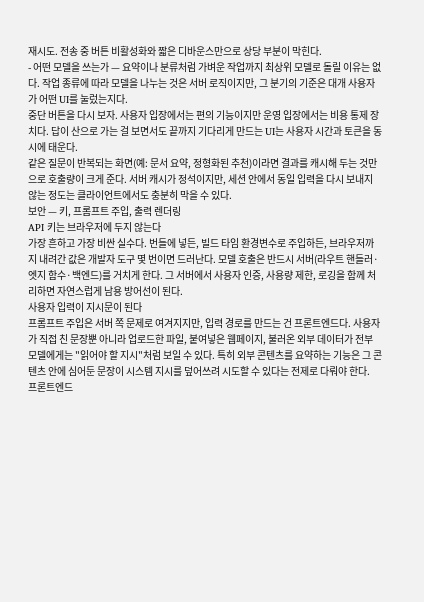재시도. 전송 중 버튼 비활성화와 짧은 디바운스만으로 상당 부분이 막힌다.
- 어떤 모델을 쓰는가 — 요약이나 분류처럼 가벼운 작업까지 최상위 모델로 돌릴 이유는 없다. 작업 종류에 따라 모델을 나누는 것은 서버 로직이지만, 그 분기의 기준은 대개 사용자가 어떤 UI를 눌렀는지다.
중단 버튼을 다시 보자. 사용자 입장에서는 편의 기능이지만 운영 입장에서는 비용 통제 장치다. 답이 산으로 가는 걸 보면서도 끝까지 기다리게 만드는 UI는 사용자 시간과 토큰을 동시에 태운다.
같은 질문이 반복되는 화면(예: 문서 요약, 정형화된 추천)이라면 결과를 캐시해 두는 것만으로 호출량이 크게 준다. 서버 캐시가 정석이지만, 세션 안에서 동일 입력을 다시 보내지 않는 정도는 클라이언트에서도 충분히 막을 수 있다.
보안 — 키, 프롬프트 주입, 출력 렌더링
API 키는 브라우저에 두지 않는다
가장 흔하고 가장 비싼 실수다. 번들에 넣든, 빌드 타임 환경변수로 주입하든, 브라우저까지 내려간 값은 개발자 도구 몇 번이면 드러난다. 모델 호출은 반드시 서버(라우트 핸들러·엣지 함수·백엔드)를 거치게 한다. 그 서버에서 사용자 인증, 사용량 제한, 로깅을 함께 처리하면 자연스럽게 남용 방어선이 된다.
사용자 입력이 지시문이 된다
프롬프트 주입은 서버 쪽 문제로 여겨지지만, 입력 경로를 만드는 건 프론트엔드다. 사용자가 직접 친 문장뿐 아니라 업로드한 파일, 붙여넣은 웹페이지, 불러온 외부 데이터가 전부 모델에게는 "읽어야 할 지시"처럼 보일 수 있다. 특히 외부 콘텐츠를 요약하는 기능은 그 콘텐츠 안에 심어둔 문장이 시스템 지시를 덮어쓰려 시도할 수 있다는 전제로 다뤄야 한다.
프론트엔드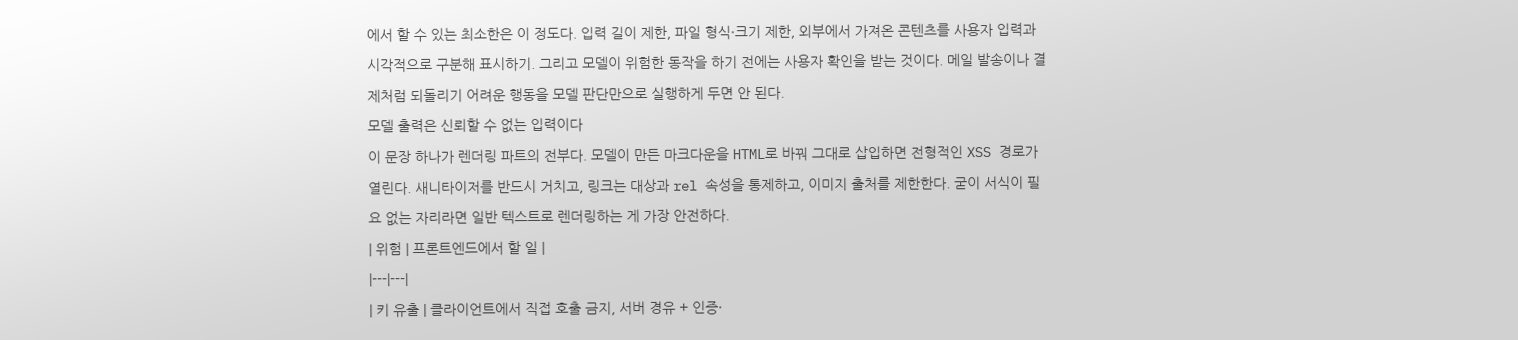에서 할 수 있는 최소한은 이 정도다. 입력 길이 제한, 파일 형식·크기 제한, 외부에서 가져온 콘텐츠를 사용자 입력과 시각적으로 구분해 표시하기. 그리고 모델이 위험한 동작을 하기 전에는 사용자 확인을 받는 것이다. 메일 발송이나 결제처럼 되돌리기 어려운 행동을 모델 판단만으로 실행하게 두면 안 된다.
모델 출력은 신뢰할 수 없는 입력이다
이 문장 하나가 렌더링 파트의 전부다. 모델이 만든 마크다운을 HTML로 바꿔 그대로 삽입하면 전형적인 XSS 경로가 열린다. 새니타이저를 반드시 거치고, 링크는 대상과 rel 속성을 통제하고, 이미지 출처를 제한한다. 굳이 서식이 필요 없는 자리라면 일반 텍스트로 렌더링하는 게 가장 안전하다.
| 위험 | 프론트엔드에서 할 일 |
|---|---|
| 키 유출 | 클라이언트에서 직접 호출 금지, 서버 경유 + 인증·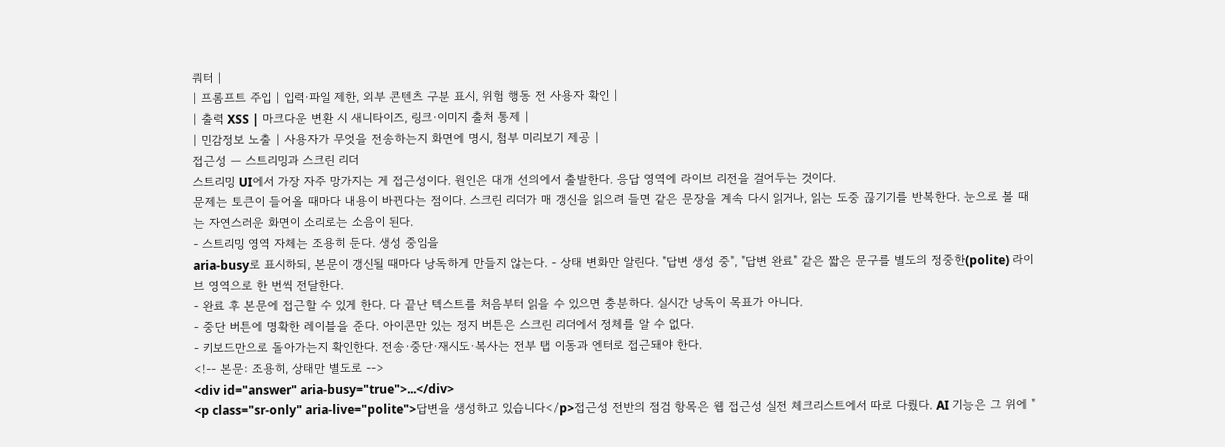쿼터 |
| 프롬프트 주입 | 입력·파일 제한, 외부 콘텐츠 구분 표시, 위험 행동 전 사용자 확인 |
| 출력 XSS | 마크다운 변환 시 새니타이즈, 링크·이미지 출처 통제 |
| 민감정보 노출 | 사용자가 무엇을 전송하는지 화면에 명시, 첨부 미리보기 제공 |
접근성 — 스트리밍과 스크린 리더
스트리밍 UI에서 가장 자주 망가지는 게 접근성이다. 원인은 대개 선의에서 출발한다. 응답 영역에 라이브 리전을 걸어두는 것이다.
문제는 토큰이 들어올 때마다 내용이 바뀐다는 점이다. 스크린 리더가 매 갱신을 읽으려 들면 같은 문장을 계속 다시 읽거나, 읽는 도중 끊기기를 반복한다. 눈으로 볼 때는 자연스러운 화면이 소리로는 소음이 된다.
- 스트리밍 영역 자체는 조용히 둔다. 생성 중임을
aria-busy로 표시하되, 본문이 갱신될 때마다 낭독하게 만들지 않는다. - 상태 변화만 알린다. "답변 생성 중", "답변 완료" 같은 짧은 문구를 별도의 정중한(polite) 라이브 영역으로 한 번씩 전달한다.
- 완료 후 본문에 접근할 수 있게 한다. 다 끝난 텍스트를 처음부터 읽을 수 있으면 충분하다. 실시간 낭독이 목표가 아니다.
- 중단 버튼에 명확한 레이블을 준다. 아이콘만 있는 정지 버튼은 스크린 리더에서 정체를 알 수 없다.
- 키보드만으로 돌아가는지 확인한다. 전송·중단·재시도·복사는 전부 탭 이동과 엔터로 접근돼야 한다.
<!-- 본문: 조용히, 상태만 별도로 -->
<div id="answer" aria-busy="true">...</div>
<p class="sr-only" aria-live="polite">답변을 생성하고 있습니다</p>접근성 전반의 점검 항목은 웹 접근성 실전 체크리스트에서 따로 다뤘다. AI 기능은 그 위에 "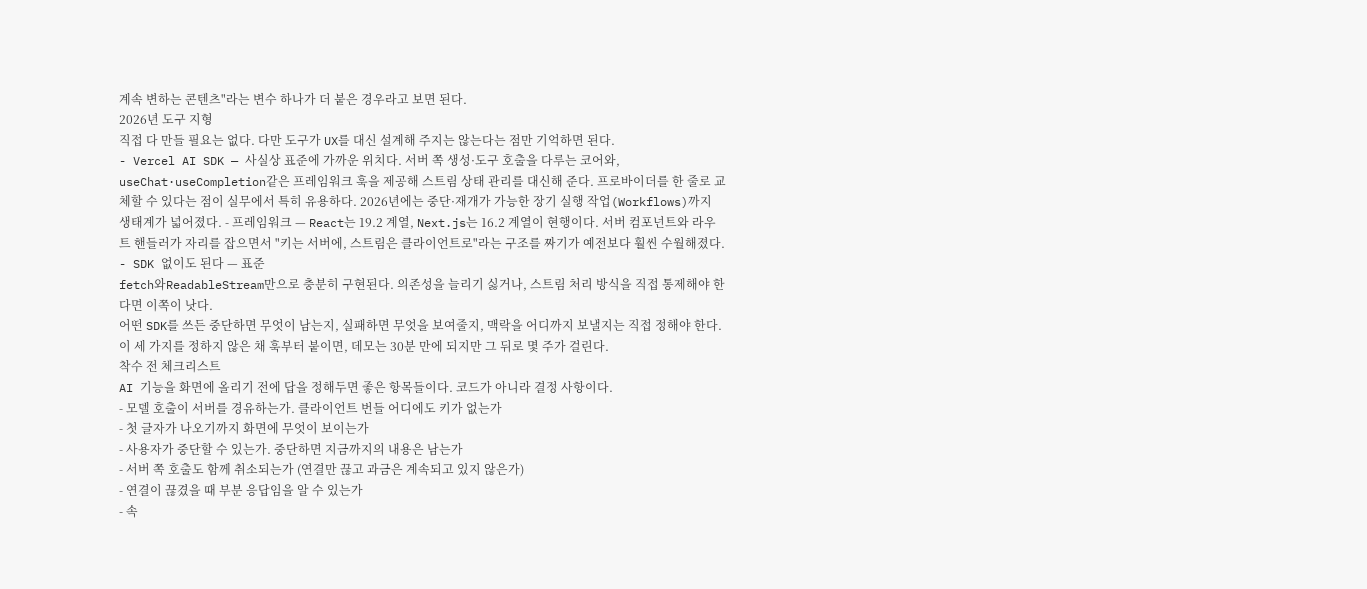계속 변하는 콘텐츠"라는 변수 하나가 더 붙은 경우라고 보면 된다.
2026년 도구 지형
직접 다 만들 필요는 없다. 다만 도구가 UX를 대신 설계해 주지는 않는다는 점만 기억하면 된다.
- Vercel AI SDK — 사실상 표준에 가까운 위치다. 서버 쪽 생성·도구 호출을 다루는 코어와,
useChat·useCompletion같은 프레임워크 훅을 제공해 스트림 상태 관리를 대신해 준다. 프로바이더를 한 줄로 교체할 수 있다는 점이 실무에서 특히 유용하다. 2026년에는 중단·재개가 가능한 장기 실행 작업(Workflows)까지 생태계가 넓어졌다. - 프레임워크 — React는 19.2 계열, Next.js는 16.2 계열이 현행이다. 서버 컴포넌트와 라우트 핸들러가 자리를 잡으면서 "키는 서버에, 스트림은 클라이언트로"라는 구조를 짜기가 예전보다 훨씬 수월해졌다.
- SDK 없이도 된다 — 표준
fetch와ReadableStream만으로 충분히 구현된다. 의존성을 늘리기 싫거나, 스트림 처리 방식을 직접 통제해야 한다면 이쪽이 낫다.
어떤 SDK를 쓰든 중단하면 무엇이 남는지, 실패하면 무엇을 보여줄지, 맥락을 어디까지 보낼지는 직접 정해야 한다. 이 세 가지를 정하지 않은 채 훅부터 붙이면, 데모는 30분 만에 되지만 그 뒤로 몇 주가 걸린다.
착수 전 체크리스트
AI 기능을 화면에 올리기 전에 답을 정해두면 좋은 항목들이다. 코드가 아니라 결정 사항이다.
- 모델 호출이 서버를 경유하는가. 클라이언트 번들 어디에도 키가 없는가
- 첫 글자가 나오기까지 화면에 무엇이 보이는가
- 사용자가 중단할 수 있는가. 중단하면 지금까지의 내용은 남는가
- 서버 쪽 호출도 함께 취소되는가 (연결만 끊고 과금은 계속되고 있지 않은가)
- 연결이 끊겼을 때 부분 응답임을 알 수 있는가
- 속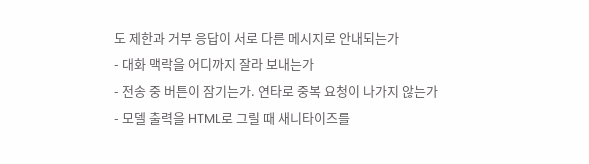도 제한과 거부 응답이 서로 다른 메시지로 안내되는가
- 대화 맥락을 어디까지 잘라 보내는가
- 전송 중 버튼이 잠기는가. 연타로 중복 요청이 나가지 않는가
- 모델 출력을 HTML로 그릴 때 새니타이즈를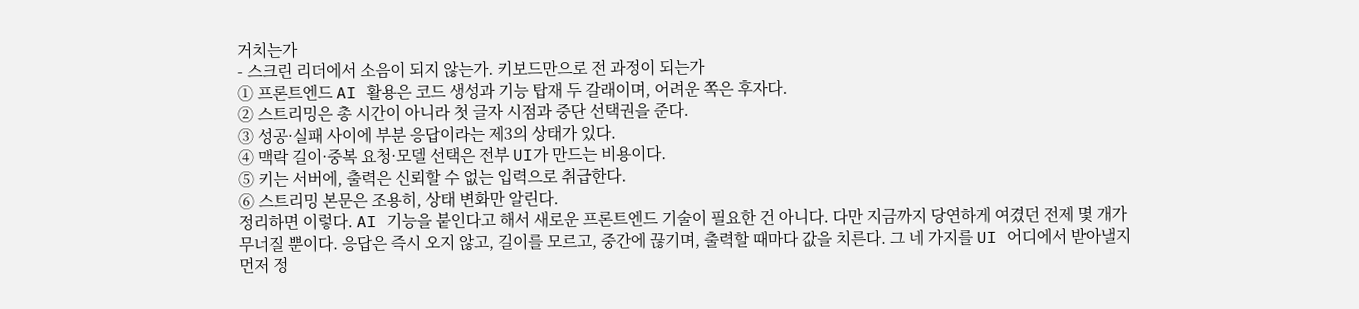거치는가
- 스크린 리더에서 소음이 되지 않는가. 키보드만으로 전 과정이 되는가
① 프론트엔드 AI 활용은 코드 생성과 기능 탑재 두 갈래이며, 어려운 쪽은 후자다.
② 스트리밍은 총 시간이 아니라 첫 글자 시점과 중단 선택권을 준다.
③ 성공·실패 사이에 부분 응답이라는 제3의 상태가 있다.
④ 맥락 길이·중복 요청·모델 선택은 전부 UI가 만드는 비용이다.
⑤ 키는 서버에, 출력은 신뢰할 수 없는 입력으로 취급한다.
⑥ 스트리밍 본문은 조용히, 상태 변화만 알린다.
정리하면 이렇다. AI 기능을 붙인다고 해서 새로운 프론트엔드 기술이 필요한 건 아니다. 다만 지금까지 당연하게 여겼던 전제 몇 개가 무너질 뿐이다. 응답은 즉시 오지 않고, 길이를 모르고, 중간에 끊기며, 출력할 때마다 값을 치른다. 그 네 가지를 UI 어디에서 받아낼지 먼저 정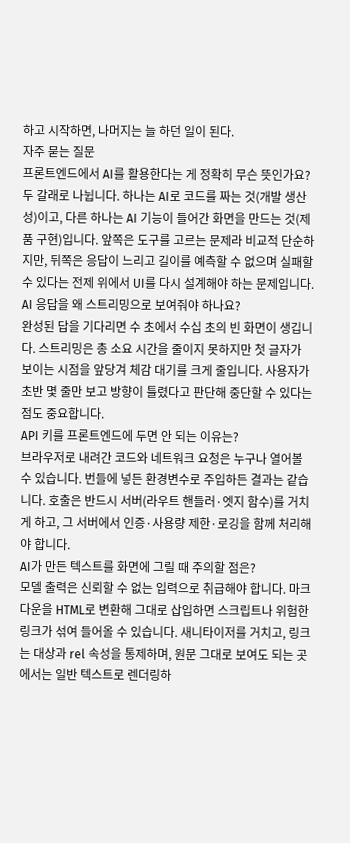하고 시작하면, 나머지는 늘 하던 일이 된다.
자주 묻는 질문
프론트엔드에서 AI를 활용한다는 게 정확히 무슨 뜻인가요?
두 갈래로 나뉩니다. 하나는 AI로 코드를 짜는 것(개발 생산성)이고, 다른 하나는 AI 기능이 들어간 화면을 만드는 것(제품 구현)입니다. 앞쪽은 도구를 고르는 문제라 비교적 단순하지만, 뒤쪽은 응답이 느리고 길이를 예측할 수 없으며 실패할 수 있다는 전제 위에서 UI를 다시 설계해야 하는 문제입니다.
AI 응답을 왜 스트리밍으로 보여줘야 하나요?
완성된 답을 기다리면 수 초에서 수십 초의 빈 화면이 생깁니다. 스트리밍은 총 소요 시간을 줄이지 못하지만 첫 글자가 보이는 시점을 앞당겨 체감 대기를 크게 줄입니다. 사용자가 초반 몇 줄만 보고 방향이 틀렸다고 판단해 중단할 수 있다는 점도 중요합니다.
API 키를 프론트엔드에 두면 안 되는 이유는?
브라우저로 내려간 코드와 네트워크 요청은 누구나 열어볼 수 있습니다. 번들에 넣든 환경변수로 주입하든 결과는 같습니다. 호출은 반드시 서버(라우트 핸들러·엣지 함수)를 거치게 하고, 그 서버에서 인증·사용량 제한·로깅을 함께 처리해야 합니다.
AI가 만든 텍스트를 화면에 그릴 때 주의할 점은?
모델 출력은 신뢰할 수 없는 입력으로 취급해야 합니다. 마크다운을 HTML로 변환해 그대로 삽입하면 스크립트나 위험한 링크가 섞여 들어올 수 있습니다. 새니타이저를 거치고, 링크는 대상과 rel 속성을 통제하며, 원문 그대로 보여도 되는 곳에서는 일반 텍스트로 렌더링하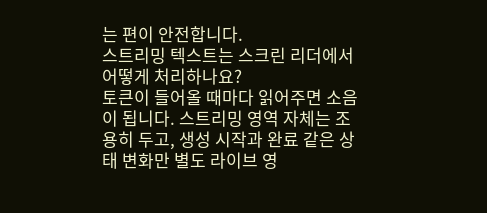는 편이 안전합니다.
스트리밍 텍스트는 스크린 리더에서 어떻게 처리하나요?
토큰이 들어올 때마다 읽어주면 소음이 됩니다. 스트리밍 영역 자체는 조용히 두고, 생성 시작과 완료 같은 상태 변화만 별도 라이브 영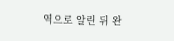역으로 알린 뒤 완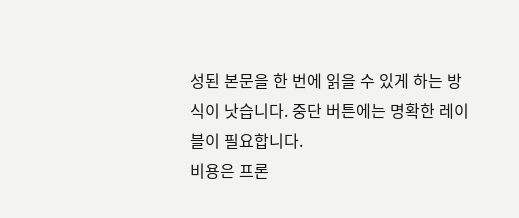성된 본문을 한 번에 읽을 수 있게 하는 방식이 낫습니다. 중단 버튼에는 명확한 레이블이 필요합니다.
비용은 프론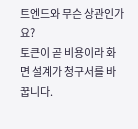트엔드와 무슨 상관인가요?
토큰이 곧 비용이라 화면 설계가 청구서를 바꿉니다.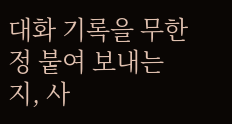대화 기록을 무한정 붙여 보내는지, 사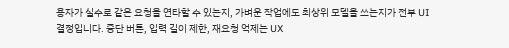용자가 실수로 같은 요청을 연타할 수 있는지, 가벼운 작업에도 최상위 모델을 쓰는지가 전부 UI 결정입니다. 중단 버튼, 입력 길이 제한, 재요청 억제는 UX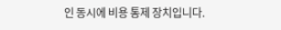인 동시에 비용 통제 장치입니다.